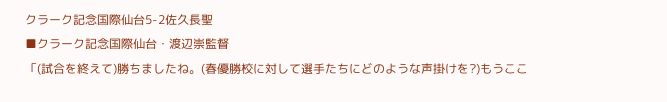クラーク記念国際仙台5-2佐久長聖
■クラーク記念国際仙台・渡辺崇監督
「(試合を終えて)勝ちましたね。(春優勝校に対して選手たちにどのような声掛けを?)もうここ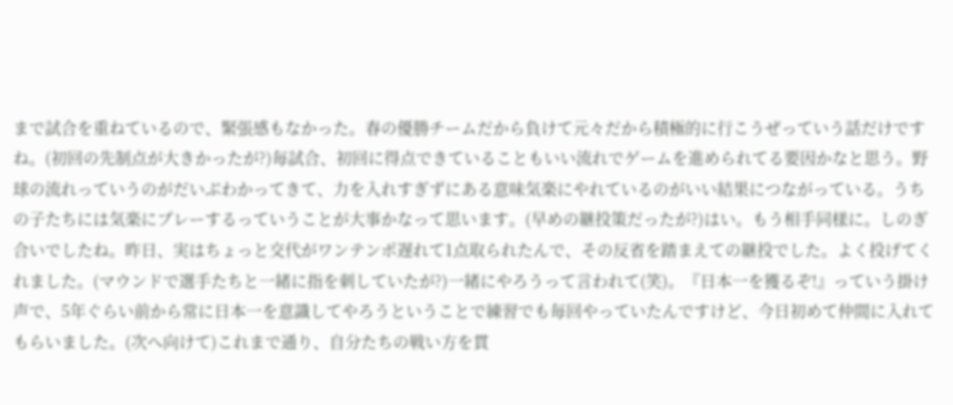まで試合を重ねているので、緊張感もなかった。春の優勝チームだから負けて元々だから積極的に行こうぜっていう話だけですね。(初回の先制点が大きかったが?)毎試合、初回に得点できていることもいい流れでゲームを進められてる要因かなと思う。野球の流れっていうのがだいぶわかってきて、力を入れすぎずにある意味気楽にやれているのがいい結果につながっている。うちの子たちには気楽にプレーするっていうことが大事かなって思います。(早めの継投策だったが?)はい。もう相手同様に。しのぎ合いでしたね。昨日、実はちょっと交代がワンテンポ遅れて1点取られたんで、その反省を踏まえての継投でした。よく投げてくれました。(マウンドで選手たちと一緒に指を刺していたが?)一緒にやろうって言われて(笑)。『日本一を獲るぞ!』っていう掛け声で、5年ぐらい前から常に日本一を意識してやろうということで練習でも毎回やっていたんですけど、今日初めて仲間に入れてもらいました。(次へ向けて)これまで通り、自分たちの戦い方を貫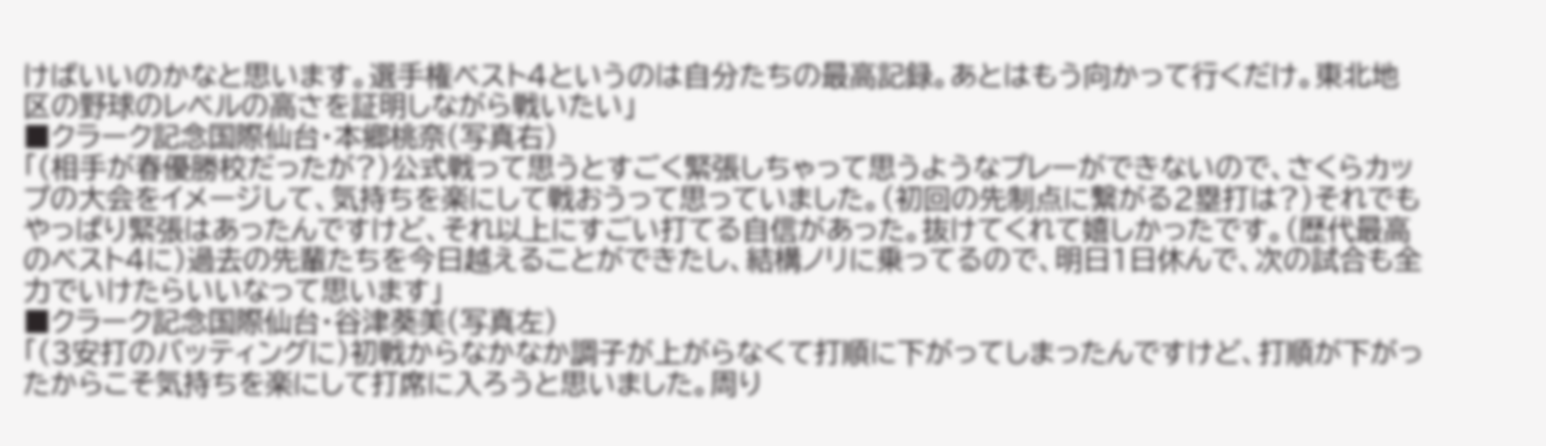けばいいのかなと思います。選手権ベスト4というのは自分たちの最高記録。あとはもう向かって行くだけ。東北地区の野球のレベルの高さを証明しながら戦いたい」
■クラーク記念国際仙台・本郷桃奈(写真右)
「(相手が春優勝校だったが?)公式戦って思うとすごく緊張しちゃって思うようなプレーができないので、さくらカップの大会をイメージして、気持ちを楽にして戦おうって思っていました。(初回の先制点に繋がる2塁打は?)それでもやっぱり緊張はあったんですけど、それ以上にすごい打てる自信があった。抜けてくれて嬉しかったです。(歴代最高のベスト4に)過去の先輩たちを今日越えることができたし、結構ノリに乗ってるので、明日1日休んで、次の試合も全力でいけたらいいなって思います」
■クラーク記念国際仙台・谷津葵美(写真左)
「(3安打のバッティングに)初戦からなかなか調子が上がらなくて打順に下がってしまったんですけど、打順が下がったからこそ気持ちを楽にして打席に入ろうと思いました。周り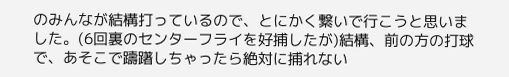のみんなが結構打っているので、とにかく繋いで行こうと思いました。(6回裏のセンターフライを好捕したが)結構、前の方の打球で、あそこで躊躇しちゃったら絶対に捕れない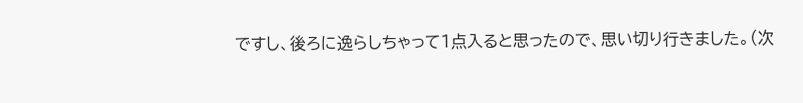ですし、後ろに逸らしちゃって1点入ると思ったので、思い切り行きました。(次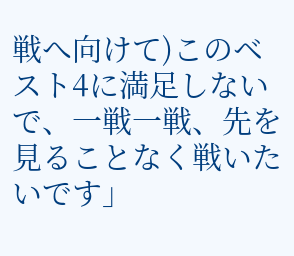戦へ向けて)このベスト4に満足しないで、一戦一戦、先を見ることなく戦いたいです」